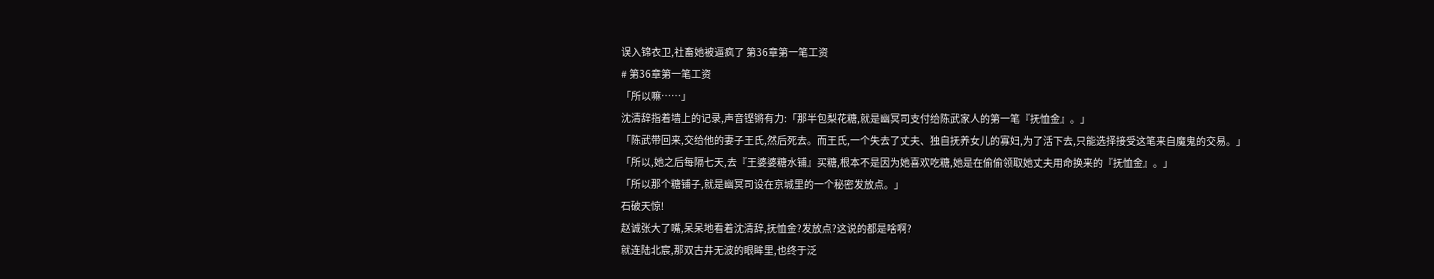误入锦衣卫,社畜她被逼疯了 第36章第一笔工资
# 第36章第一笔工资
「所以嘛……」
沈清辞指着墙上的记录,声音铿锵有力:「那半包梨花糖,就是幽冥司支付给陈武家人的第一笔『抚恤金』。」
「陈武带回来,交给他的妻子王氏,然后死去。而王氏,一个失去了丈夫、独自抚养女儿的寡妇,为了活下去,只能选择接受这笔来自魔鬼的交易。」
「所以,她之后每隔七天,去『王婆婆糖水铺』买糖,根本不是因为她喜欢吃糖,她是在偷偷领取她丈夫用命换来的『抚恤金』。」
「所以那个糖铺子,就是幽冥司设在京城里的一个秘密发放点。」
石破天惊!
赵诚张大了嘴,呆呆地看着沈清辞,抚恤金?发放点?这说的都是啥啊?
就连陆北宸,那双古井无波的眼眸里,也终于泛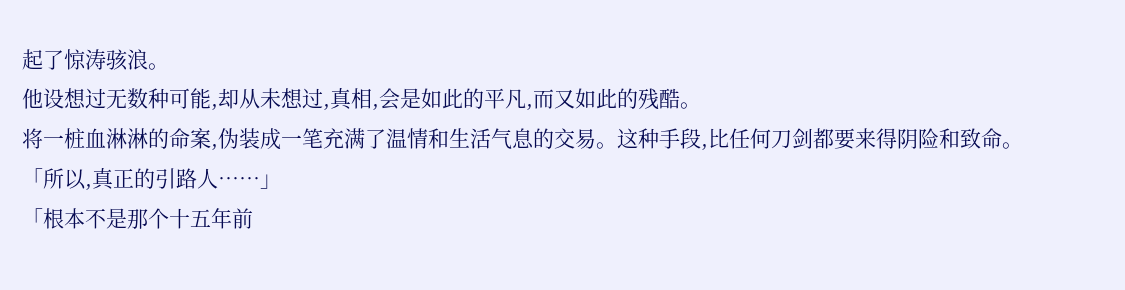起了惊涛骇浪。
他设想过无数种可能,却从未想过,真相,会是如此的平凡,而又如此的残酷。
将一桩血淋淋的命案,伪装成一笔充满了温情和生活气息的交易。这种手段,比任何刀剑都要来得阴险和致命。
「所以,真正的引路人……」
「根本不是那个十五年前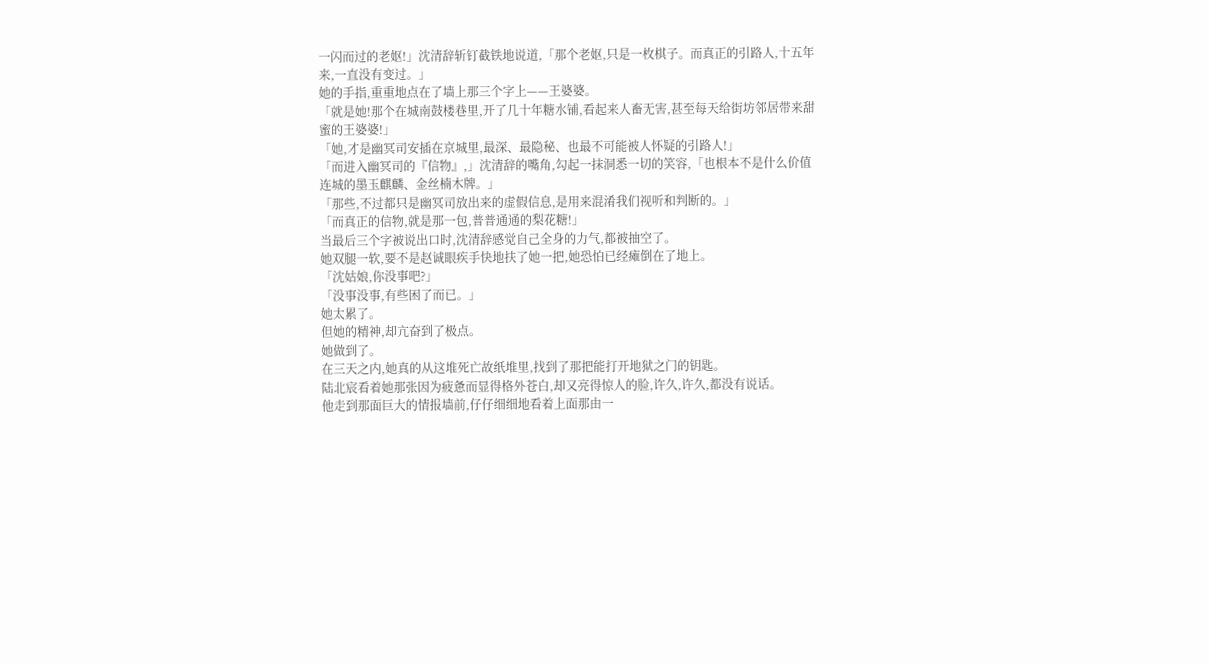一闪而过的老妪!」沈清辞斩钉截铁地说道,「那个老妪,只是一枚棋子。而真正的引路人,十五年来,一直没有变过。」
她的手指,重重地点在了墙上那三个字上——王婆婆。
「就是她!那个在城南鼓楼巷里,开了几十年糖水铺,看起来人畜无害,甚至每天给街坊邻居带来甜蜜的王婆婆!」
「她,才是幽冥司安插在京城里,最深、最隐秘、也最不可能被人怀疑的引路人!」
「而进入幽冥司的『信物』,」沈清辞的嘴角,勾起一抹洞悉一切的笑容,「也根本不是什么价值连城的墨玉麒麟、金丝楠木牌。」
「那些,不过都只是幽冥司放出来的虚假信息,是用来混淆我们视听和判断的。」
「而真正的信物,就是那一包,普普通通的梨花糖!」
当最后三个字被说出口时,沈清辞感觉自己全身的力气,都被抽空了。
她双腿一软,要不是赵诚眼疾手快地扶了她一把,她恐怕已经瘫倒在了地上。
「沈姑娘,你没事吧?」
「没事没事,有些困了而已。」
她太累了。
但她的精神,却亢奋到了极点。
她做到了。
在三天之内,她真的从这堆死亡故纸堆里,找到了那把能打开地狱之门的钥匙。
陆北宸看着她那张因为疲惫而显得格外苍白,却又亮得惊人的脸,许久,许久,都没有说话。
他走到那面巨大的情报墙前,仔仔细细地看着上面那由一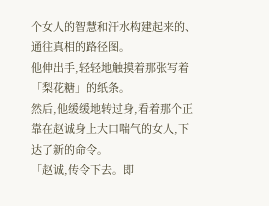个女人的智慧和汗水构建起来的、通往真相的路径图。
他伸出手,轻轻地触摸着那张写着「梨花糖」的纸条。
然后,他缓缓地转过身,看着那个正靠在赵诚身上大口喘气的女人,下达了新的命令。
「赵诚,传令下去。即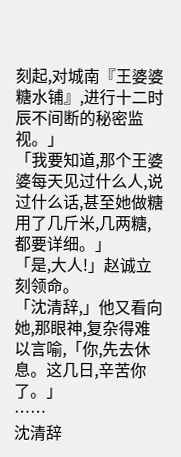刻起,对城南『王婆婆糖水铺』,进行十二时辰不间断的秘密监视。」
「我要知道,那个王婆婆每天见过什么人,说过什么话,甚至她做糖用了几斤米,几两糖,都要详细。」
「是,大人!」赵诚立刻领命。
「沈清辞,」他又看向她,那眼神,复杂得难以言喻,「你,先去休息。这几日,辛苦你了。」
……
沈清辞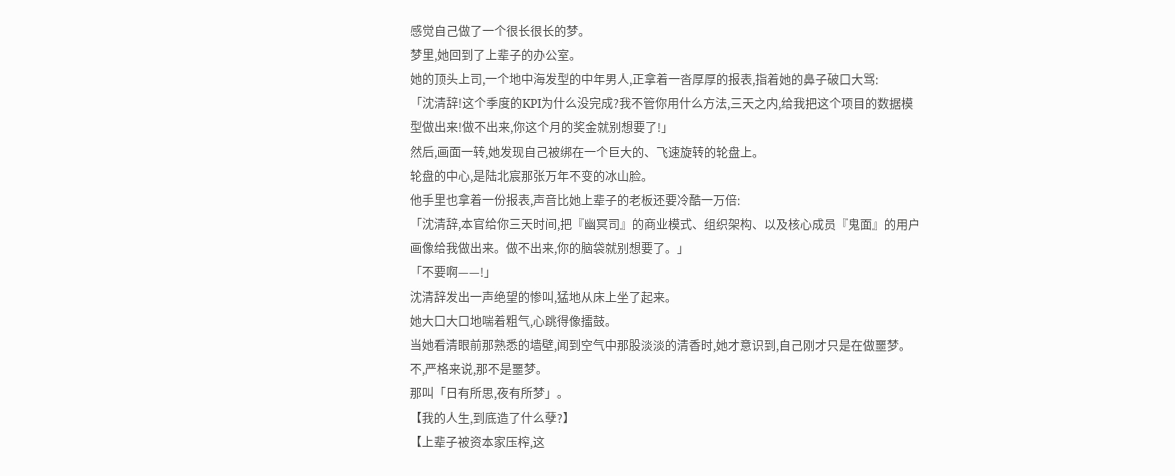感觉自己做了一个很长很长的梦。
梦里,她回到了上辈子的办公室。
她的顶头上司,一个地中海发型的中年男人,正拿着一沓厚厚的报表,指着她的鼻子破口大骂:
「沈清辞!这个季度的KPI为什么没完成?我不管你用什么方法,三天之内,给我把这个项目的数据模型做出来!做不出来,你这个月的奖金就别想要了!」
然后,画面一转,她发现自己被绑在一个巨大的、飞速旋转的轮盘上。
轮盘的中心,是陆北宸那张万年不变的冰山脸。
他手里也拿着一份报表,声音比她上辈子的老板还要冷酷一万倍:
「沈清辞,本官给你三天时间,把『幽冥司』的商业模式、组织架构、以及核心成员『鬼面』的用户画像给我做出来。做不出来,你的脑袋就别想要了。」
「不要啊——!」
沈清辞发出一声绝望的惨叫,猛地从床上坐了起来。
她大口大口地喘着粗气,心跳得像擂鼓。
当她看清眼前那熟悉的墙壁,闻到空气中那股淡淡的清香时,她才意识到,自己刚才只是在做噩梦。
不,严格来说,那不是噩梦。
那叫「日有所思,夜有所梦」。
【我的人生,到底造了什么孽?】
【上辈子被资本家压榨,这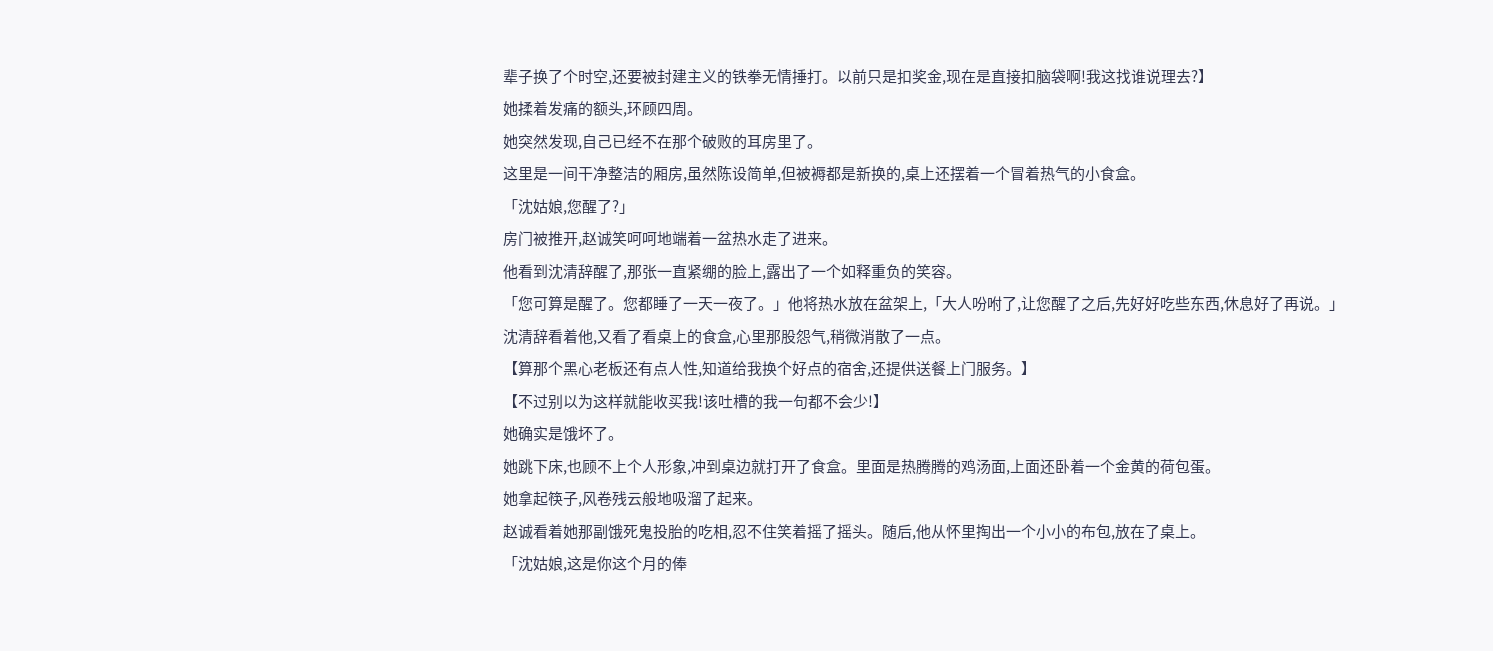辈子换了个时空,还要被封建主义的铁拳无情捶打。以前只是扣奖金,现在是直接扣脑袋啊!我这找谁说理去?】
她揉着发痛的额头,环顾四周。
她突然发现,自己已经不在那个破败的耳房里了。
这里是一间干净整洁的厢房,虽然陈设简单,但被褥都是新换的,桌上还摆着一个冒着热气的小食盒。
「沈姑娘,您醒了?」
房门被推开,赵诚笑呵呵地端着一盆热水走了进来。
他看到沈清辞醒了,那张一直紧绷的脸上,露出了一个如释重负的笑容。
「您可算是醒了。您都睡了一天一夜了。」他将热水放在盆架上,「大人吩咐了,让您醒了之后,先好好吃些东西,休息好了再说。」
沈清辞看着他,又看了看桌上的食盒,心里那股怨气,稍微消散了一点。
【算那个黑心老板还有点人性,知道给我换个好点的宿舍,还提供送餐上门服务。】
【不过别以为这样就能收买我!该吐槽的我一句都不会少!】
她确实是饿坏了。
她跳下床,也顾不上个人形象,冲到桌边就打开了食盒。里面是热腾腾的鸡汤面,上面还卧着一个金黄的荷包蛋。
她拿起筷子,风卷残云般地吸溜了起来。
赵诚看着她那副饿死鬼投胎的吃相,忍不住笑着摇了摇头。随后,他从怀里掏出一个小小的布包,放在了桌上。
「沈姑娘,这是你这个月的俸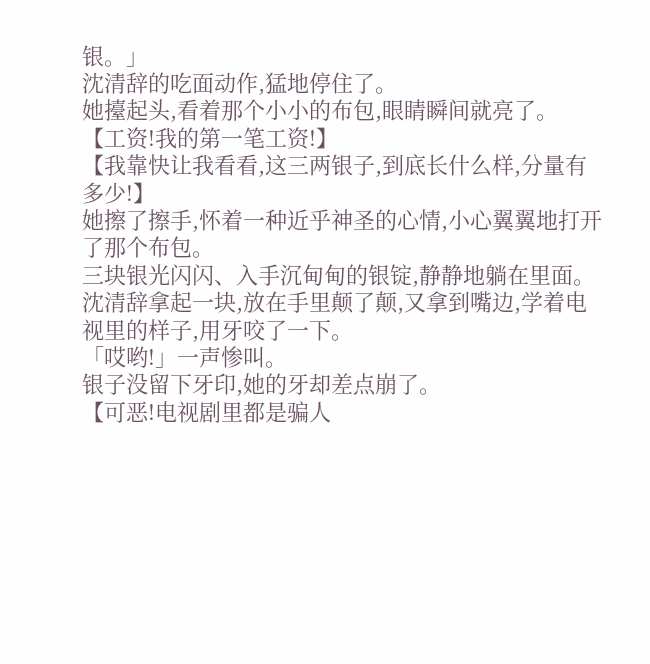银。」
沈清辞的吃面动作,猛地停住了。
她擡起头,看着那个小小的布包,眼睛瞬间就亮了。
【工资!我的第一笔工资!】
【我靠快让我看看,这三两银子,到底长什么样,分量有多少!】
她擦了擦手,怀着一种近乎神圣的心情,小心翼翼地打开了那个布包。
三块银光闪闪、入手沉甸甸的银锭,静静地躺在里面。
沈清辞拿起一块,放在手里颠了颠,又拿到嘴边,学着电视里的样子,用牙咬了一下。
「哎哟!」一声惨叫。
银子没留下牙印,她的牙却差点崩了。
【可恶!电视剧里都是骗人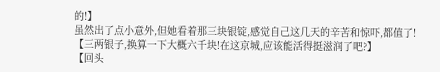的!】
虽然出了点小意外,但她看着那三块银锭,感觉自己这几天的辛苦和惊吓,都值了!
【三两银子,换算一下大概六千块!在这京城,应该能活得挺滋润了吧?】
【回头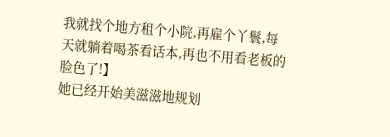我就找个地方租个小院,再雇个丫鬟,每天就躺着喝茶看话本,再也不用看老板的脸色了!】
她已经开始美滋滋地规划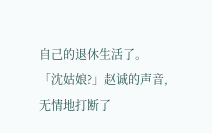自己的退休生活了。
「沈姑娘?」赵诚的声音,无情地打断了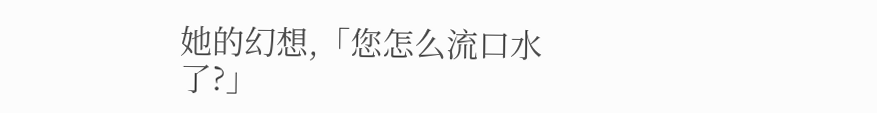她的幻想,「您怎么流口水了?」